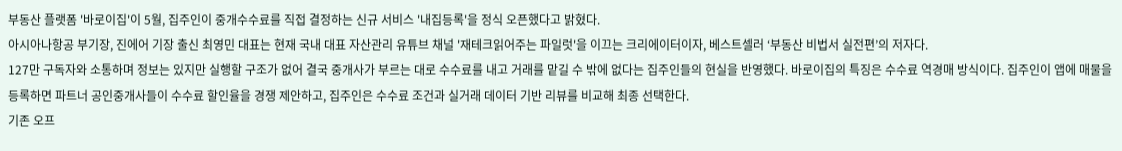부동산 플랫폼 '바로이집'이 5월, 집주인이 중개수수료를 직접 결정하는 신규 서비스 '내집등록'을 정식 오픈했다고 밝혔다.
아시아나항공 부기장, 진에어 기장 출신 최영민 대표는 현재 국내 대표 자산관리 유튜브 채널 '재테크읽어주는 파일럿'을 이끄는 크리에이터이자, 베스트셀러 ‘부동산 비법서 실전편’의 저자다.
127만 구독자와 소통하며 정보는 있지만 실행할 구조가 없어 결국 중개사가 부르는 대로 수수료를 내고 거래를 맡길 수 밖에 없다는 집주인들의 현실을 반영했다. 바로이집의 특징은 수수료 역경매 방식이다. 집주인이 앱에 매물을 등록하면 파트너 공인중개사들이 수수료 할인율을 경쟁 제안하고, 집주인은 수수료 조건과 실거래 데이터 기반 리뷰를 비교해 최종 선택한다.
기존 오프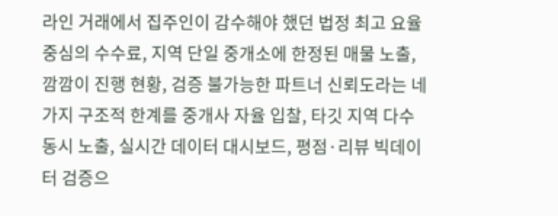라인 거래에서 집주인이 감수해야 했던 법정 최고 요율 중심의 수수료, 지역 단일 중개소에 한정된 매물 노출, 깜깜이 진행 현황, 검증 불가능한 파트너 신뢰도라는 네 가지 구조적 한계를 중개사 자율 입찰, 타깃 지역 다수 동시 노출, 실시간 데이터 대시보드, 평점·리뷰 빅데이터 검증으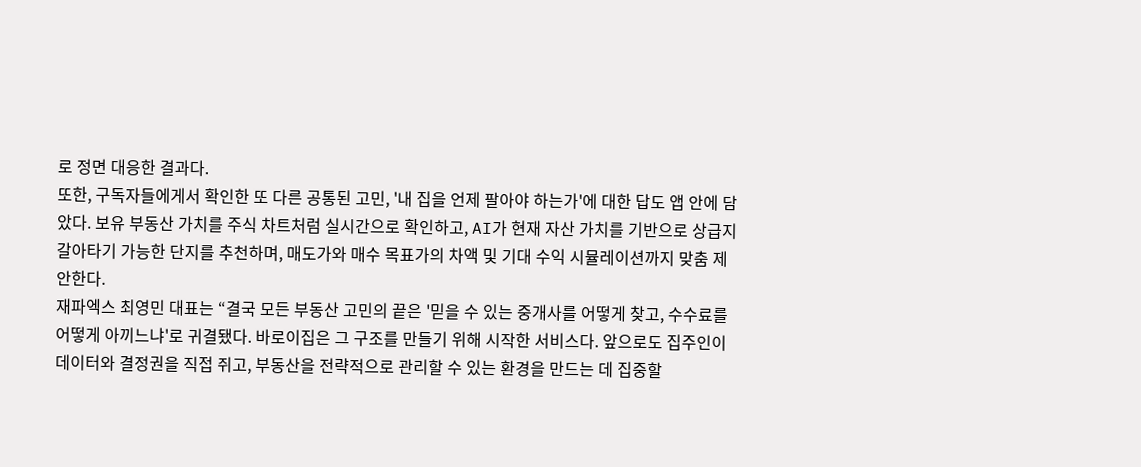로 정면 대응한 결과다.
또한, 구독자들에게서 확인한 또 다른 공통된 고민, '내 집을 언제 팔아야 하는가'에 대한 답도 앱 안에 담았다. 보유 부동산 가치를 주식 차트처럼 실시간으로 확인하고, AI가 현재 자산 가치를 기반으로 상급지 갈아타기 가능한 단지를 추천하며, 매도가와 매수 목표가의 차액 및 기대 수익 시뮬레이션까지 맞춤 제안한다.
재파엑스 최영민 대표는 “결국 모든 부동산 고민의 끝은 '믿을 수 있는 중개사를 어떻게 찾고, 수수료를 어떻게 아끼느냐'로 귀결됐다. 바로이집은 그 구조를 만들기 위해 시작한 서비스다. 앞으로도 집주인이 데이터와 결정권을 직접 쥐고, 부동산을 전략적으로 관리할 수 있는 환경을 만드는 데 집중할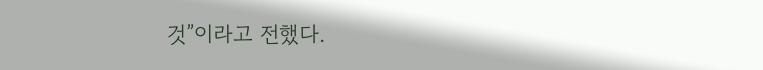것”이라고 전했다.